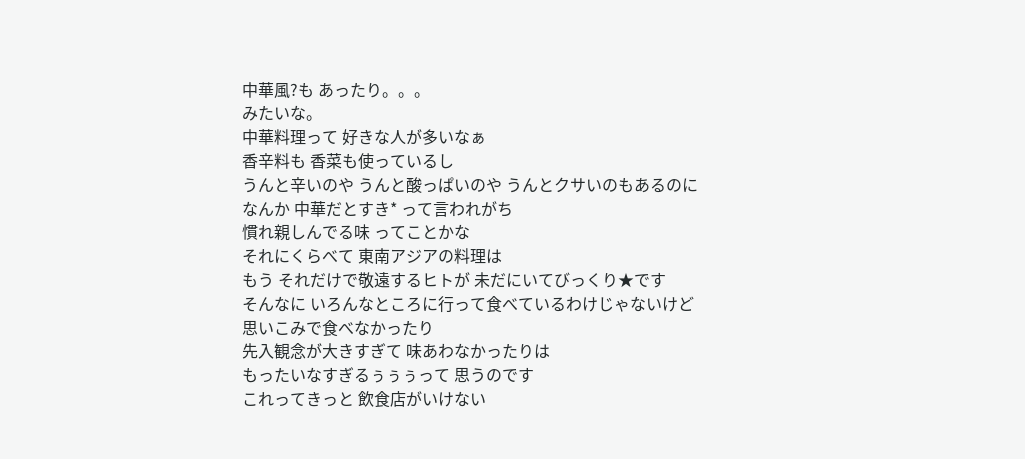中華風?も あったり。。。
みたいな。
中華料理って 好きな人が多いなぁ
香辛料も 香菜も使っているし
うんと辛いのや うんと酸っぱいのや うんとクサいのもあるのに
なんか 中華だとすき* って言われがち
慣れ親しんでる味 ってことかな
それにくらべて 東南アジアの料理は
もう それだけで敬遠するヒトが 未だにいてびっくり★です
そんなに いろんなところに行って食べているわけじゃないけど
思いこみで食べなかったり
先入観念が大きすぎて 味あわなかったりは
もったいなすぎるぅぅぅって 思うのです
これってきっと 飲食店がいけない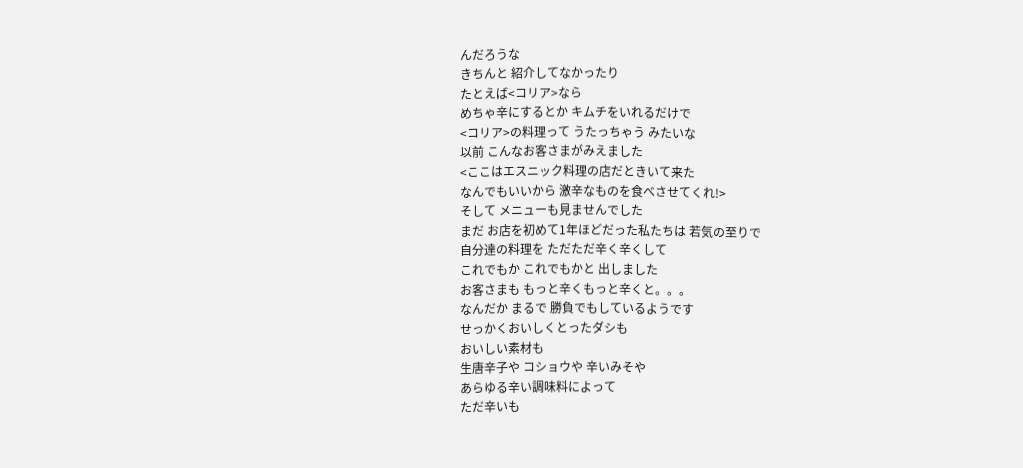んだろうな
きちんと 紹介してなかったり
たとえば<コリア>なら
めちゃ辛にするとか キムチをいれるだけで
<コリア>の料理って うたっちゃう みたいな
以前 こんなお客さまがみえました
<ここはエスニック料理の店だときいて来た
なんでもいいから 激辛なものを食べさせてくれ!>
そして メニューも見ませんでした
まだ お店を初めて1年ほどだった私たちは 若気の至りで
自分達の料理を ただただ辛く辛くして
これでもか これでもかと 出しました
お客さまも もっと辛くもっと辛くと。。。
なんだか まるで 勝負でもしているようです
せっかくおいしくとったダシも
おいしい素材も
生唐辛子や コショウや 辛いみそや
あらゆる辛い調味料によって
ただ辛いも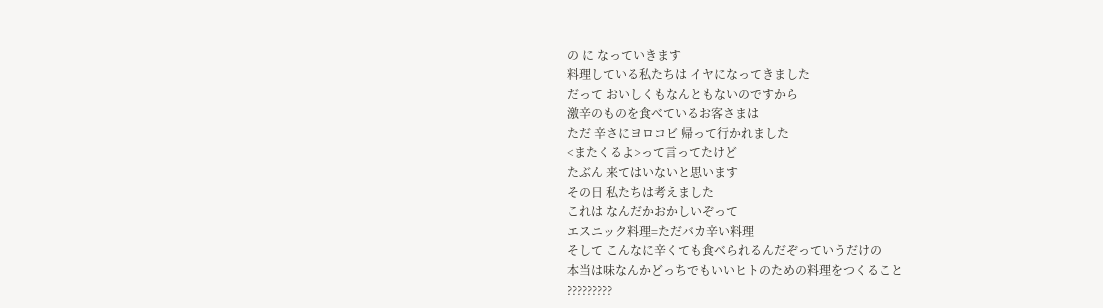の に なっていきます
料理している私たちは イヤになってきました
だって おいしくもなんともないのですから
激辛のものを食べているお客さまは
ただ 辛さにヨロコビ 帰って行かれました
<またくるよ>って言ってたけど
たぶん 来てはいないと思います
その日 私たちは考えました
これは なんだかおかしいぞって
エスニック料理=ただバカ辛い料理
そして こんなに辛くても食べられるんだぞっていうだけの
本当は味なんかどっちでもいいヒトのための料理をつくること
?????????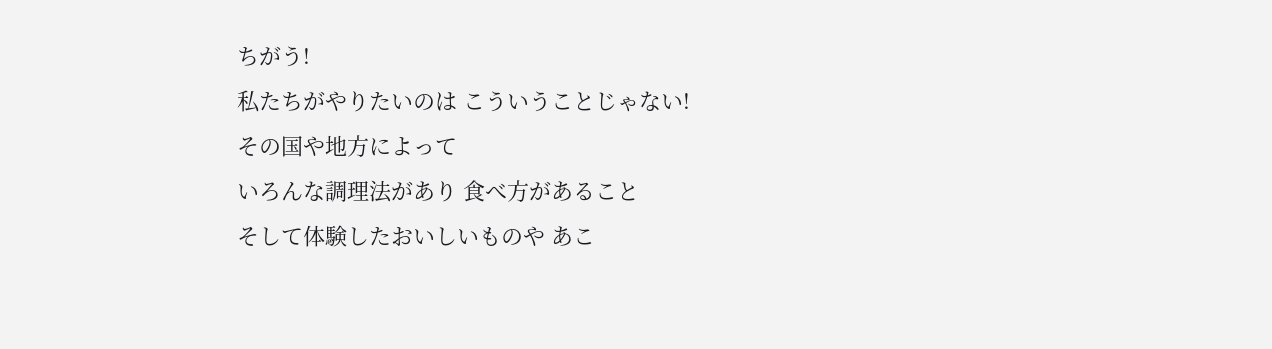ちがう!
私たちがやりたいのは こういうことじゃない!
その国や地方によって
いろんな調理法があり 食べ方があること
そして体験したおいしいものや あこ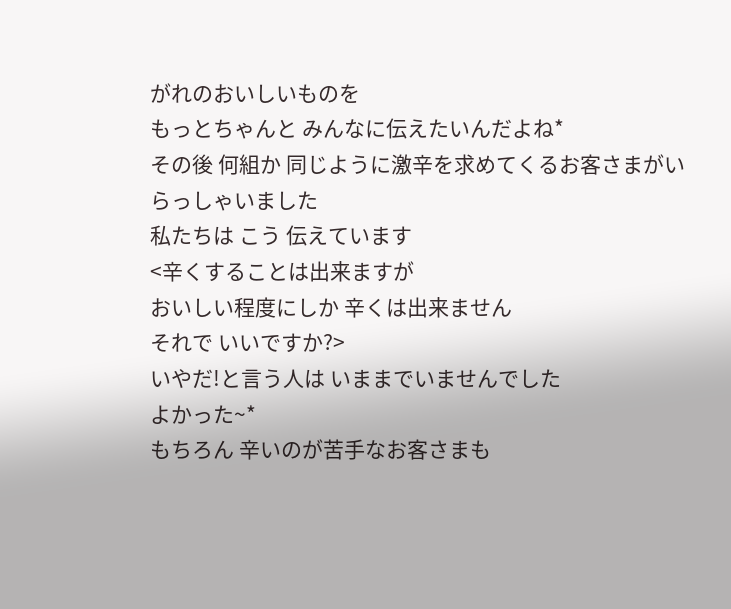がれのおいしいものを
もっとちゃんと みんなに伝えたいんだよね*
その後 何組か 同じように激辛を求めてくるお客さまがいらっしゃいました
私たちは こう 伝えています
<辛くすることは出来ますが
おいしい程度にしか 辛くは出来ません
それで いいですか?>
いやだ!と言う人は いままでいませんでした
よかった~*
もちろん 辛いのが苦手なお客さまも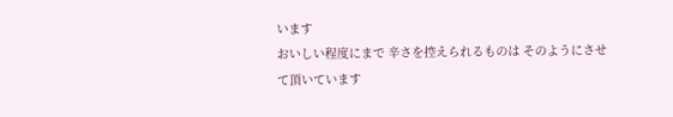います
おいしい程度にまで 辛さを控えられるものは そのようにさせて頂いています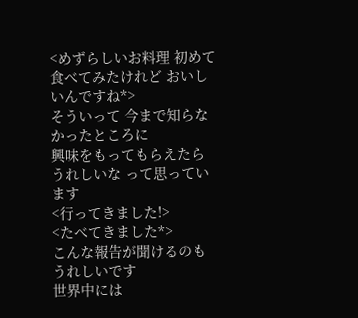<めずらしいお料理 初めて食べてみたけれど おいしいんですね*>
そういって 今まで知らなかったところに
興味をもってもらえたら うれしいな って思っています
<行ってきました!>
<たべてきました*>
こんな報告が聞けるのも うれしいです
世界中には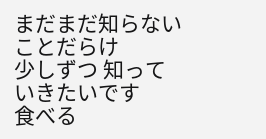まだまだ知らないことだらけ
少しずつ 知っていきたいです
食べる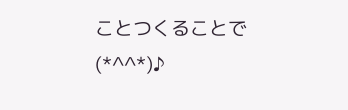ことつくることで(*^^*)♪